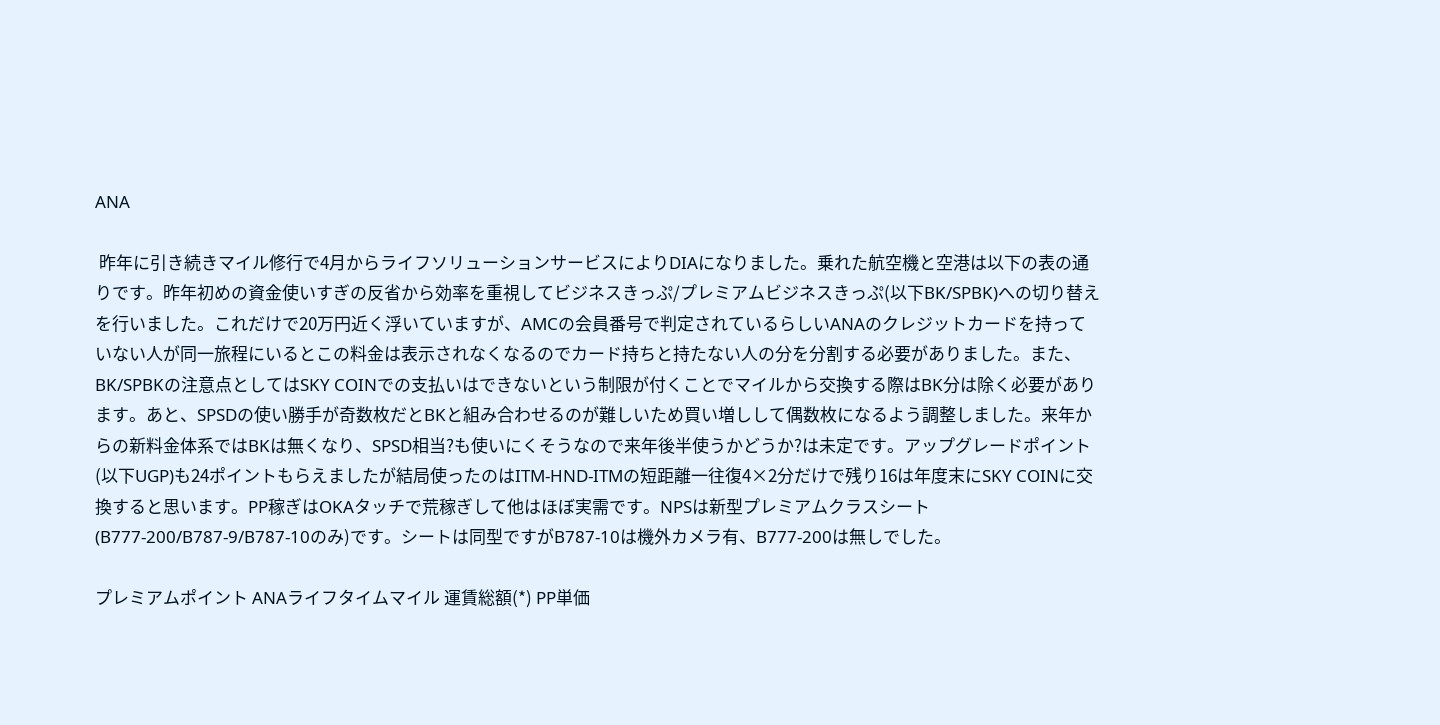ANA

 昨年に引き続きマイル修行で4月からライフソリューションサービスによりDIAになりました。乗れた航空機と空港は以下の表の通りです。昨年初めの資金使いすぎの反省から効率を重視してビジネスきっぷ/プレミアムビジネスきっぷ(以下BK/SPBK)への切り替えを行いました。これだけで20万円近く浮いていますが、AMCの会員番号で判定されているらしいANAのクレジットカードを持っていない人が同一旅程にいるとこの料金は表示されなくなるのでカード持ちと持たない人の分を分割する必要がありました。また、BK/SPBKの注意点としてはSKY COINでの支払いはできないという制限が付くことでマイルから交換する際はBK分は除く必要があります。あと、SPSDの使い勝手が奇数枚だとBKと組み合わせるのが難しいため買い増しして偶数枚になるよう調整しました。来年からの新料金体系ではBKは無くなり、SPSD相当?も使いにくそうなので来年後半使うかどうか?は未定です。アップグレードポイント(以下UGP)も24ポイントもらえましたが結局使ったのはITM-HND-ITMの短距離一往復4×2分だけで残り16は年度末にSKY COINに交換すると思います。PP稼ぎはOKAタッチで荒稼ぎして他はほぼ実需です。NPSは新型プレミアムクラスシート(B777-200/B787-9/B787-10のみ)です。シートは同型ですがB787-10は機外カメラ有、B777-200は無しでした。

プレミアムポイント ANAライフタイムマイル 運賃総額(*) PP単価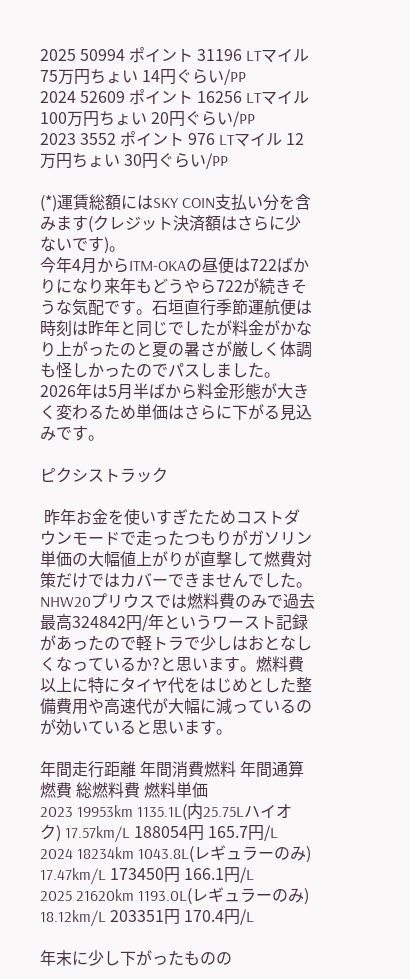2025 50994 ポイント 31196 LTマイル 75万円ちょい 14円ぐらい/PP
2024 52609 ポイント 16256 LTマイル 100万円ちょい 20円ぐらい/PP
2023 3552 ポイント 976 LTマイル 12万円ちょい 30円ぐらい/PP

(*)運賃総額にはSKY COIN支払い分を含みます(クレジット決済額はさらに少ないです)。
今年4月からITM-OKAの昼便は722ばかりになり来年もどうやら722が続きそうな気配です。石垣直行季節運航便は時刻は昨年と同じでしたが料金がかなり上がったのと夏の暑さが厳しく体調も怪しかったのでパスしました。2026年は5月半ばから料金形態が大きく変わるため単価はさらに下がる見込みです。

ピクシストラック

 昨年お金を使いすぎたためコストダウンモードで走ったつもりがガソリン単価の大幅値上がりが直撃して燃費対策だけではカバーできませんでした。NHW20プリウスでは燃料費のみで過去最高324842円/年というワースト記録があったので軽トラで少しはおとなしくなっているか?と思います。燃料費以上に特にタイヤ代をはじめとした整備費用や高速代が大幅に減っているのが効いていると思います。

年間走行距離 年間消費燃料 年間通算燃費 総燃料費 燃料単価
2023 19953km 1135.1L(内25.75Lハイオク) 17.57km/L 188054円 165.7円/L
2024 18234km 1043.8L(レギュラーのみ) 17.47km/L 173450円 166.1円/L
2025 21620km 1193.0L(レギュラーのみ) 18.12km/L 203351円 170.4円/L

年末に少し下がったものの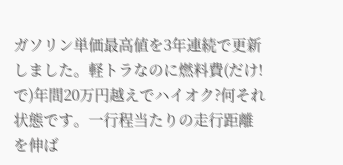ガソリン単価最高値を3年連続で更新しました。軽トラなのに燃料費(だけ!で)年間20万円越えでハイオク?何それ状態です。一行程当たりの走行距離を伸ば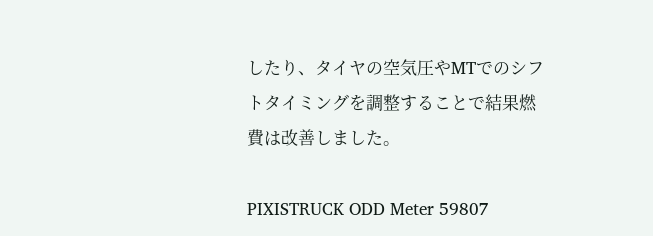したり、タイヤの空気圧やMTでのシフトタイミングを調整することで結果燃費は改善しました。

PIXISTRUCK ODD Meter 59807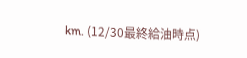km. (12/30最終給油時点)